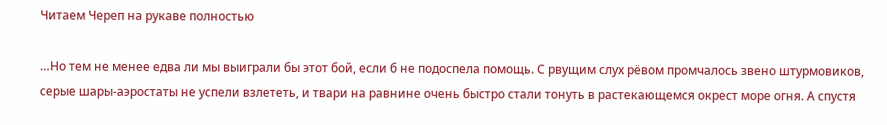Читаем Череп на рукаве полностью

…Но тем не менее едва ли мы выиграли бы этот бой, если б не подоспела помощь. С рвущим слух рёвом промчалось звено штурмовиков, серые шары-аэростаты не успели взлететь, и твари на равнине очень быстро стали тонуть в растекающемся окрест море огня. А спустя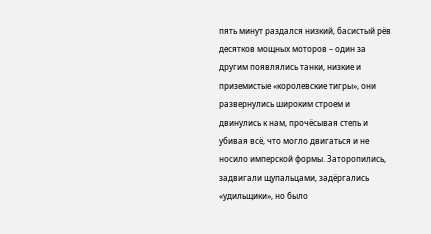пять минут раздался низкий, басистый рёв десятков мощных моторов – один за другим появлялись танки, низкие и приземистые «королевские тигры», они развернулись широким строем и двинулись к нам, прочёсывая степь и убивая всё, что могло двигаться и не носило имперской формы. Заторопились, задвигали щупальцами, задёргались «удильщики», но было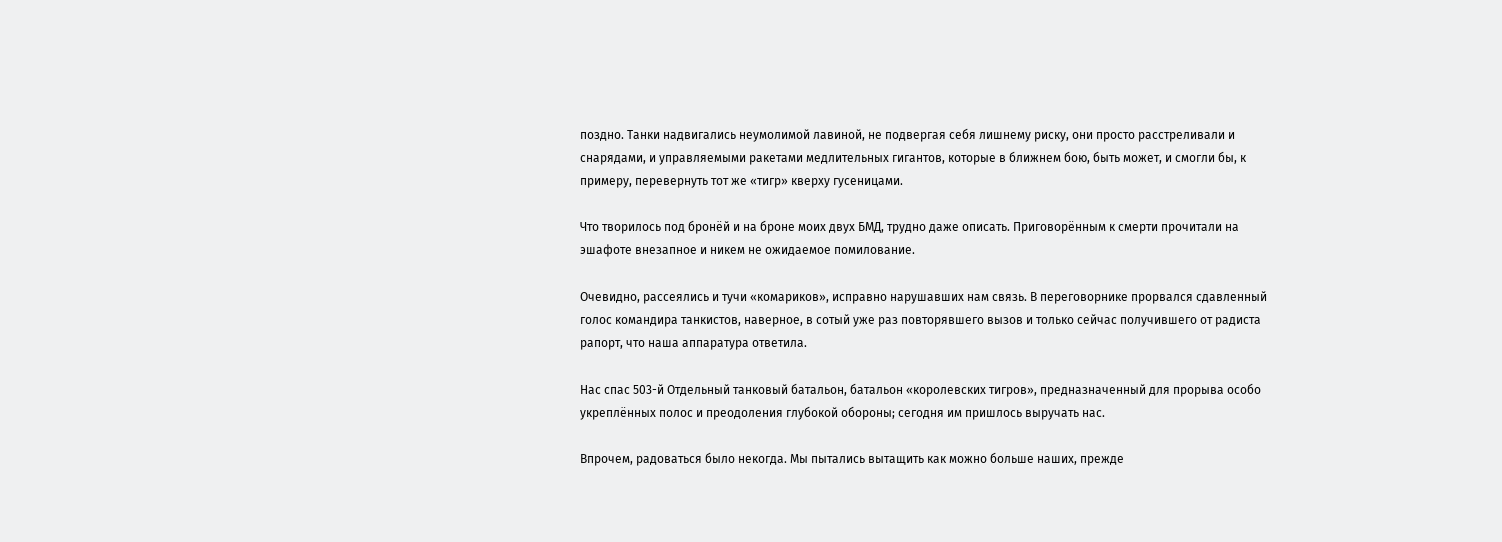поздно. Танки надвигались неумолимой лавиной, не подвергая себя лишнему риску, они просто расстреливали и снарядами, и управляемыми ракетами медлительных гигантов, которые в ближнем бою, быть может, и смогли бы, к примеру, перевернуть тот же «тигр» кверху гусеницами.

Что творилось под бронёй и на броне моих двух БМД, трудно даже описать. Приговорённым к смерти прочитали на эшафоте внезапное и никем не ожидаемое помилование.

Очевидно, рассеялись и тучи «комариков», исправно нарушавших нам связь. В переговорнике прорвался сдавленный голос командира танкистов, наверное, в сотый уже раз повторявшего вызов и только сейчас получившего от радиста рапорт, что наша аппаратура ответила.

Нас спас 503-й Отдельный танковый батальон, батальон «королевских тигров», предназначенный для прорыва особо укреплённых полос и преодоления глубокой обороны; сегодня им пришлось выручать нас.

Впрочем, радоваться было некогда. Мы пытались вытащить как можно больше наших, прежде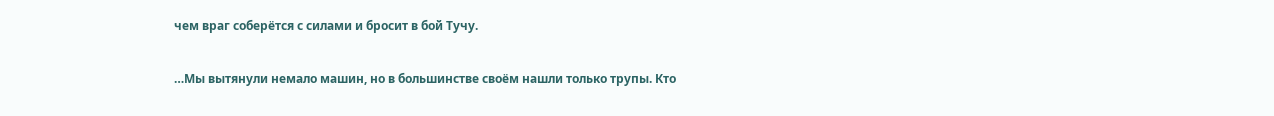чем враг соберётся с силами и бросит в бой Тучу.

…Мы вытянули немало машин, но в большинстве своём нашли только трупы. Кто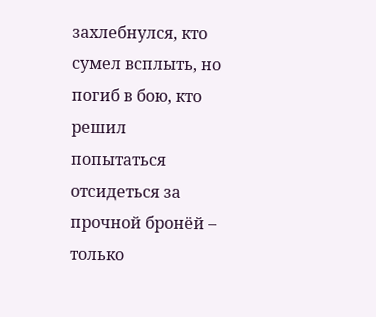захлебнулся, кто сумел всплыть, но погиб в бою, кто решил попытаться отсидеться за прочной бронёй – только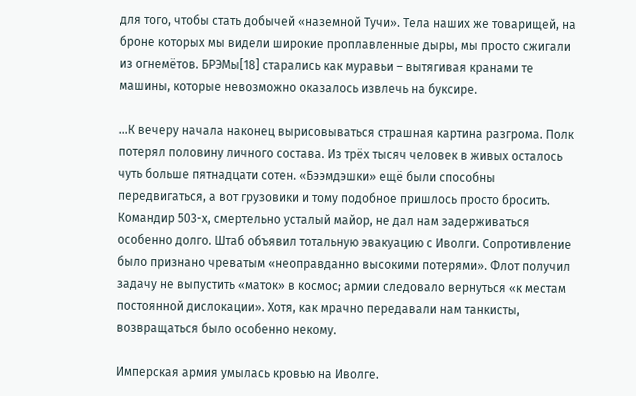для того, чтобы стать добычей «наземной Тучи». Тела наших же товарищей, на броне которых мы видели широкие проплавленные дыры, мы просто сжигали из огнемётов. БРЭМы[18] старались как муравьи – вытягивая кранами те машины, которые невозможно оказалось извлечь на буксире.

…К вечеру начала наконец вырисовываться страшная картина разгрома. Полк потерял половину личного состава. Из трёх тысяч человек в живых осталось чуть больше пятнадцати сотен. «Бээмдэшки» ещё были способны передвигаться, а вот грузовики и тому подобное пришлось просто бросить. Командир 503-х, смертельно усталый майор, не дал нам задерживаться особенно долго. Штаб объявил тотальную эвакуацию с Иволги. Сопротивление было признано чреватым «неоправданно высокими потерями». Флот получил задачу не выпустить «маток» в космос; армии следовало вернуться «к местам постоянной дислокации». Хотя, как мрачно передавали нам танкисты, возвращаться было особенно некому.

Имперская армия умылась кровью на Иволге.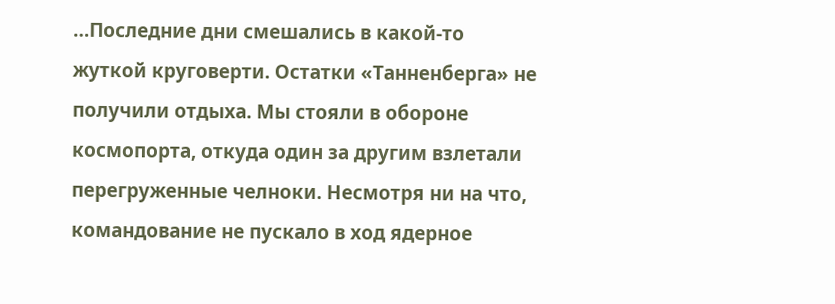…Последние дни смешались в какой-то жуткой круговерти. Остатки «Танненберга» не получили отдыха. Мы стояли в обороне космопорта, откуда один за другим взлетали перегруженные челноки. Несмотря ни на что, командование не пускало в ход ядерное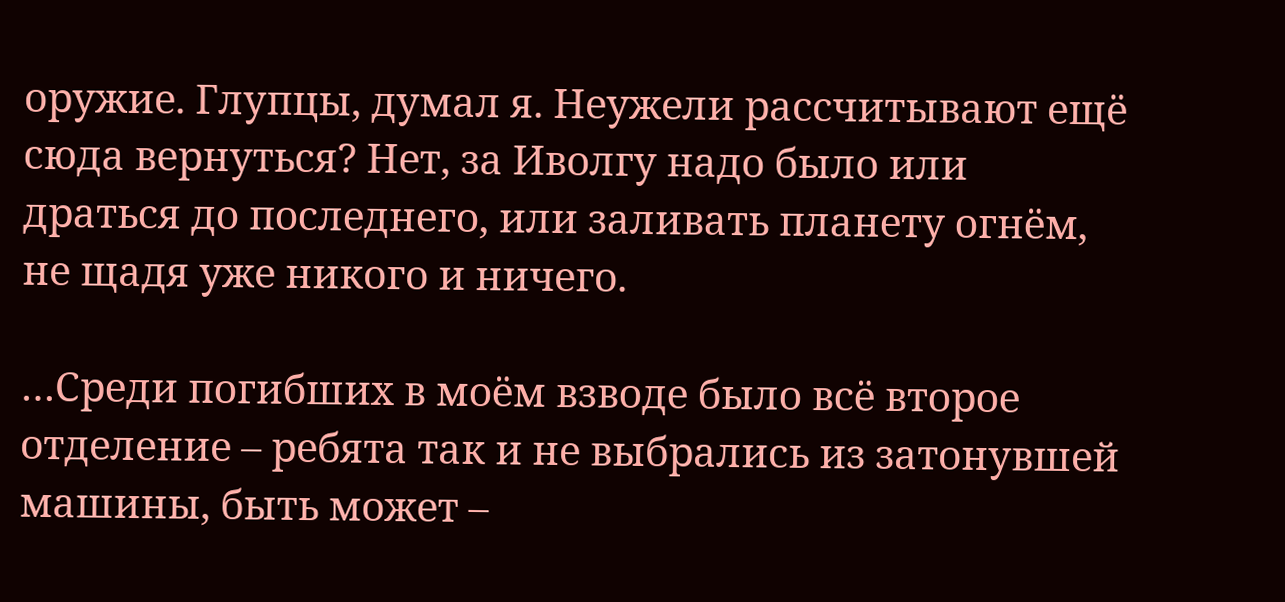оружие. Глупцы, думал я. Неужели рассчитывают ещё сюда вернуться? Нет, за Иволгу надо было или драться до последнего, или заливать планету огнём, не щадя уже никого и ничего.

…Среди погибших в моём взводе было всё второе отделение – ребята так и не выбрались из затонувшей машины, быть может –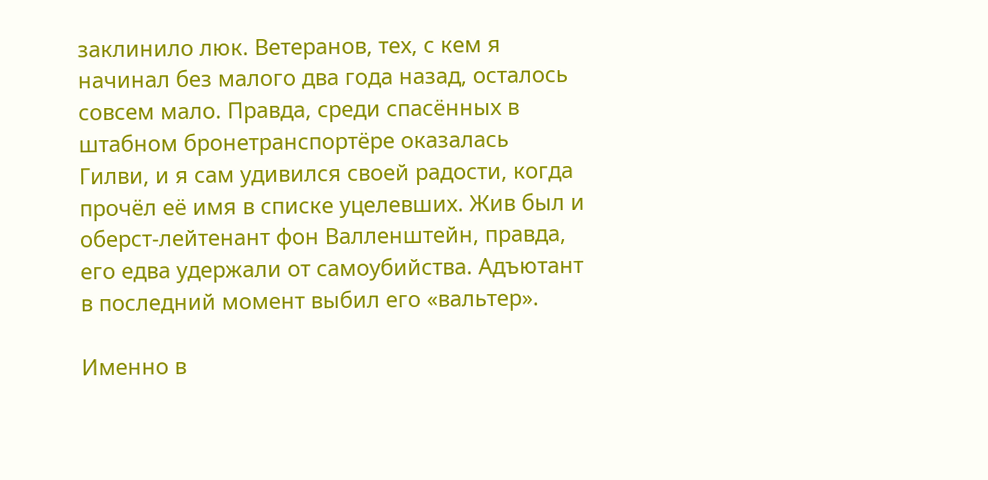заклинило люк. Ветеранов, тех, с кем я начинал без малого два года назад, осталось совсем мало. Правда, среди спасённых в штабном бронетранспортёре оказалась Гилви, и я сам удивился своей радости, когда прочёл её имя в списке уцелевших. Жив был и оберст-лейтенант фон Валленштейн, правда, его едва удержали от самоубийства. Адъютант в последний момент выбил его «вальтер».

Именно в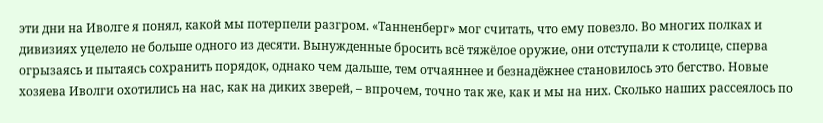эти дни на Иволге я понял, какой мы потерпели разгром. «Танненберг» мог считать, что ему повезло. Во многих полках и дивизиях уцелело не больше одного из десяти. Вынужденные бросить всё тяжёлое оружие, они отступали к столице, сперва огрызаясь и пытаясь сохранить порядок, однако чем дальше, тем отчаяннее и безнадёжнее становилось это бегство. Новые хозяева Иволги охотились на нас, как на диких зверей, – впрочем, точно так же, как и мы на них. Сколько наших рассеялось по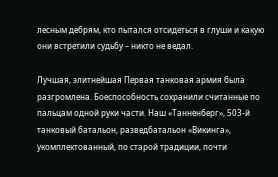лесным дебрям, кто пытался отсидеться в глуши и какую они встретили судьбу – никто не ведал.

Лучшая, элитнейшая Первая танковая армия была разгромлена. Боеспособность сохранили считанные по пальцам одной руки части. Наш «Танненберг», 503-й танковый батальон, разведбатальон «Викинга», укомплектованный, по старой традиции, почти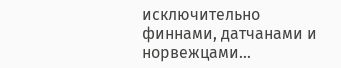исключительно финнами, датчанами и норвежцами…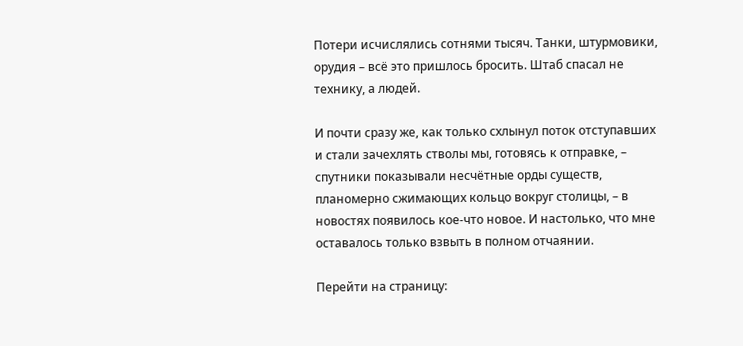Потери исчислялись сотнями тысяч. Танки, штурмовики, орудия – всё это пришлось бросить. Штаб спасал не технику, а людей.

И почти сразу же, как только схлынул поток отступавших и стали зачехлять стволы мы, готовясь к отправке, – спутники показывали несчётные орды существ, планомерно сжимающих кольцо вокруг столицы, – в новостях появилось кое-что новое. И настолько, что мне оставалось только взвыть в полном отчаянии.

Перейти на страницу: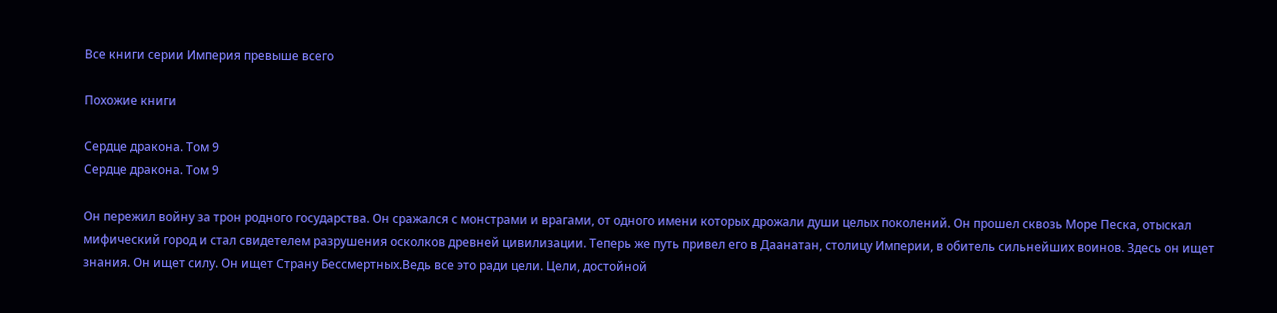Все книги серии Империя превыше всего

Похожие книги

Сердце дракона. Том 9
Сердце дракона. Том 9

Он пережил войну за трон родного государства. Он сражался с монстрами и врагами, от одного имени которых дрожали души целых поколений. Он прошел сквозь Море Песка, отыскал мифический город и стал свидетелем разрушения осколков древней цивилизации. Теперь же путь привел его в Даанатан, столицу Империи, в обитель сильнейших воинов. Здесь он ищет знания. Он ищет силу. Он ищет Страну Бессмертных.Ведь все это ради цели. Цели, достойной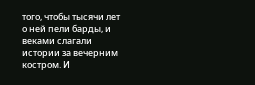того, чтобы тысячи лет о ней пели барды, и веками слагали истории за вечерним костром. И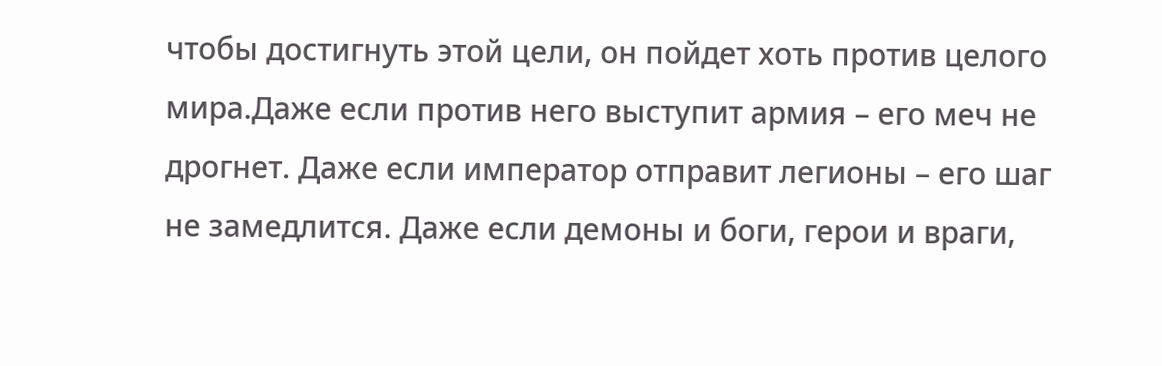чтобы достигнуть этой цели, он пойдет хоть против целого мира.Даже если против него выступит армия – его меч не дрогнет. Даже если император отправит легионы – его шаг не замедлится. Даже если демоны и боги, герои и враги,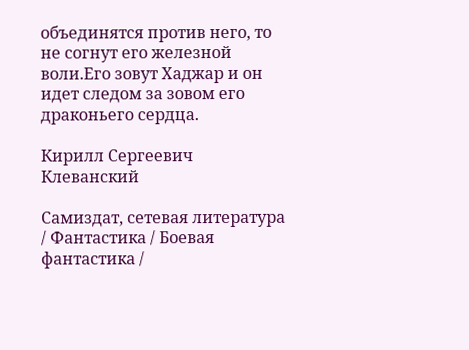объединятся против него, то не согнут его железной воли.Его зовут Хаджар и он идет следом за зовом его драконьего сердца.

Кирилл Сергеевич Клеванский

Самиздат, сетевая литература / Фантастика / Боевая фантастика /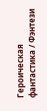Героическая фантастика / Фэнтези